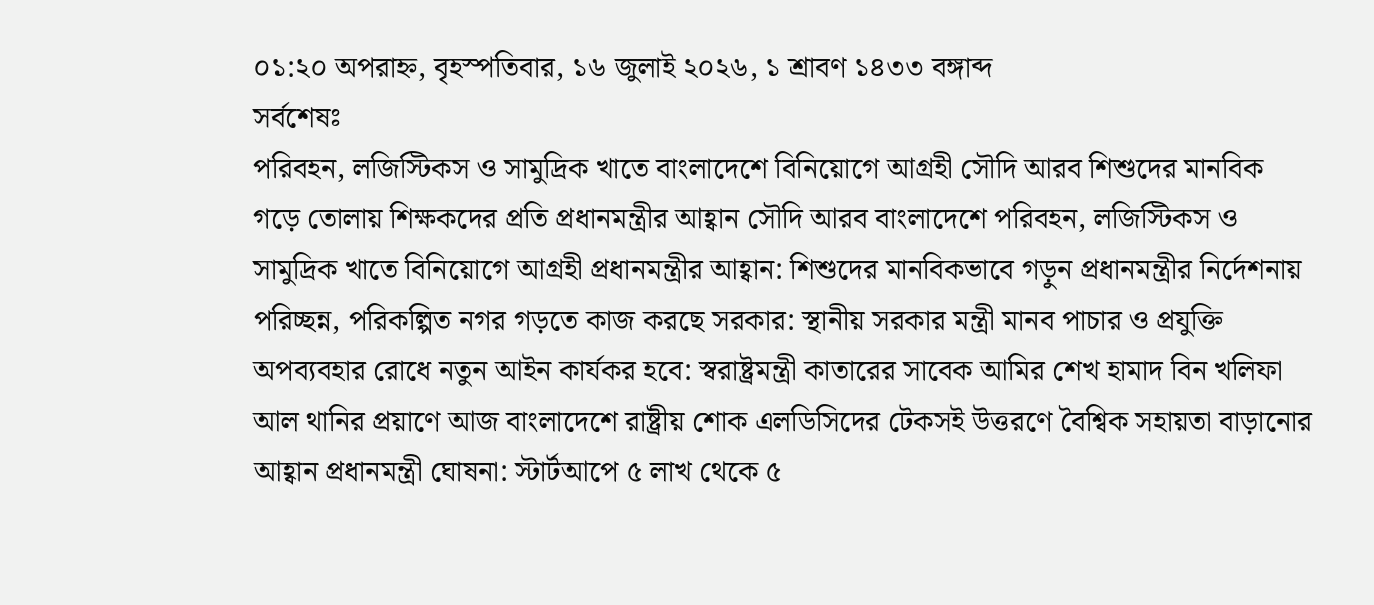০১:২০ অপরাহ্ন, বৃহস্পতিবার, ১৬ জুলাই ২০২৬, ১ শ্রাবণ ১৪৩৩ বঙ্গাব্দ
সর্বশেষঃ
পরিবহন, লজিস্টিকস ও সামুদ্রিক খাতে বাংলাদেশে বিনিয়োগে আগ্রহী সৌদি আরব শিশুদের মানবিক গড়ে তোলায় শিক্ষকদের প্রতি প্রধানমন্ত্রীর আহ্বান সৌদি আরব বাংলাদেশে পরিবহন, লজিস্টিকস ও সামুদ্রিক খাতে বিনিয়োগে আগ্রহী প্রধানমন্ত্রীর আহ্বান: শিশুদের মানবিকভাবে গড়ুন প্রধানমন্ত্রীর নির্দেশনায় পরিচ্ছন্ন, পরিকল্পিত নগর গড়তে কাজ করছে সরকার: স্থানীয় সরকার মন্ত্রী মানব পাচার ও প্রযুক্তি অপব্যবহার রোধে নতুন আইন কার্যকর হবে: স্বরাষ্ট্রমন্ত্রী কাতারের সাবেক আমির শেখ হামাদ বিন খলিফা আল থানির প্রয়াণে আজ বাংলাদেশে রাষ্ট্রীয় শোক এলডিসিদের টেকসই উত্তরণে বৈশ্বিক সহায়তা বাড়ানোর আহ্বান প্রধানমন্ত্রী ঘোষনা: স্টার্টআপে ৫ লাখ থেকে ৫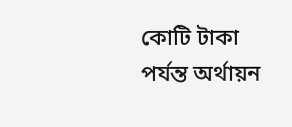কোটি টাকা পর্যন্ত অর্থায়ন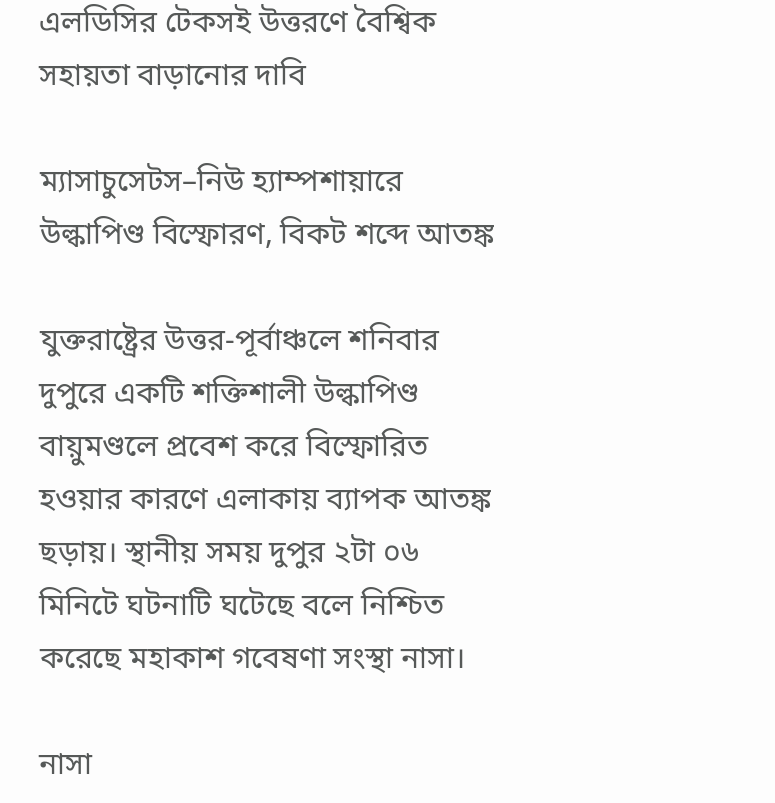এলডিসির টেকসই উত্তরণে বৈশ্বিক সহায়তা বাড়ানোর দাবি

ম্যাসাচুসেটস–নিউ হ্যাম্পশায়ারে উল্কাপিণ্ড বিস্ফোরণ, বিকট শব্দে আতঙ্ক

যুক্তরাষ্ট্রের উত্তর-পূর্বাঞ্চলে শনিবার দুপুরে একটি শক্তিশালী উল্কাপিণ্ড বায়ুমণ্ডলে প্রবেশ করে বিস্ফোরিত হওয়ার কারণে এলাকায় ব্যাপক আতঙ্ক ছড়ায়। স্থানীয় সময় দুপুর ২টা ০৬ মিনিটে ঘটনাটি ঘটেছে বলে নিশ্চিত করেছে মহাকাশ গবেষণা সংস্থা নাসা।

নাসা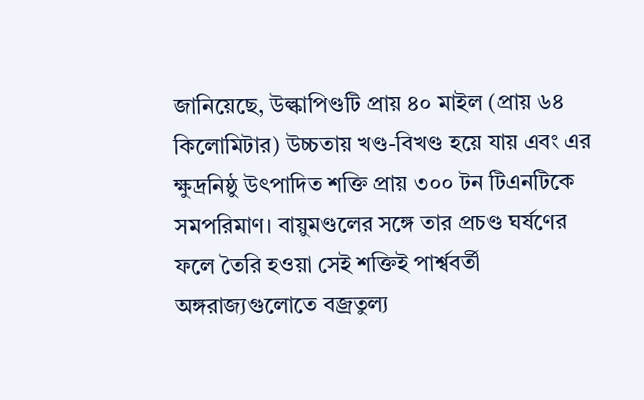জানিয়েছে, উল্কাপিণ্ডটি প্রায় ৪০ মাইল (প্রায় ৬৪ কিলোমিটার) উচ্চতায় খণ্ড-বিখণ্ড হয়ে যায় এবং এর ক্ষুদ্রনিষ্ঠু উৎপাদিত শক্তি প্রায় ৩০০ টন টিএনটিকে সমপরিমাণ। বায়ুমণ্ডলের সঙ্গে তার প্রচণ্ড ঘর্ষণের ফলে তৈরি হওয়া সেই শক্তিই পার্শ্ববর্তী অঙ্গরাজ্যগুলোতে বজ্রতুল্য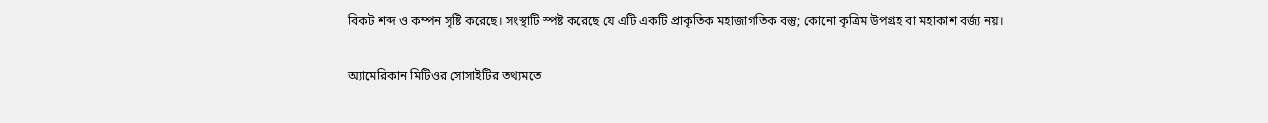বিকট শব্দ ও কম্পন সৃষ্টি করেছে। সংস্থাটি স্পষ্ট করেছে যে এটি একটি প্রাকৃতিক মহাজাগতিক বস্তু; কোনো কৃত্রিম উপগ্রহ বা মহাকাশ বর্জ্য নয়।

অ্যামেরিকান মিটিওর সোসাইটির তথ্যমতে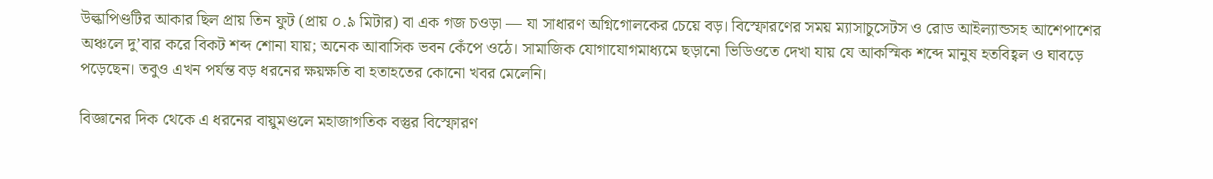উল্কাপিণ্ডটির আকার ছিল প্রায় তিন ফুট (প্রায় ০.৯ মিটার) বা এক গজ চওড়া — যা সাধারণ অগ্নিগোলকের চেয়ে বড়। বিস্ফোরণের সময় ম্যাসাচুসেটস ও রোড আইল্যান্ডসহ আশেপাশের অঞ্চলে দু’বার করে বিকট শব্দ শোনা যায়; অনেক আবাসিক ভবন কেঁপে ওঠে। সামাজিক যোগাযোগমাধ্যমে ছড়ানো ভিডিওতে দেখা যায় যে আকস্মিক শব্দে মানুষ হতবিহ্বল ও ঘাবড়ে পড়েছেন। তবুও এখন পর্যন্ত বড় ধরনের ক্ষয়ক্ষতি বা হতাহতের কোনো খবর মেলেনি।

বিজ্ঞানের দিক থেকে এ ধরনের বায়ুমণ্ডলে মহাজাগতিক বস্তুর বিস্ফোরণ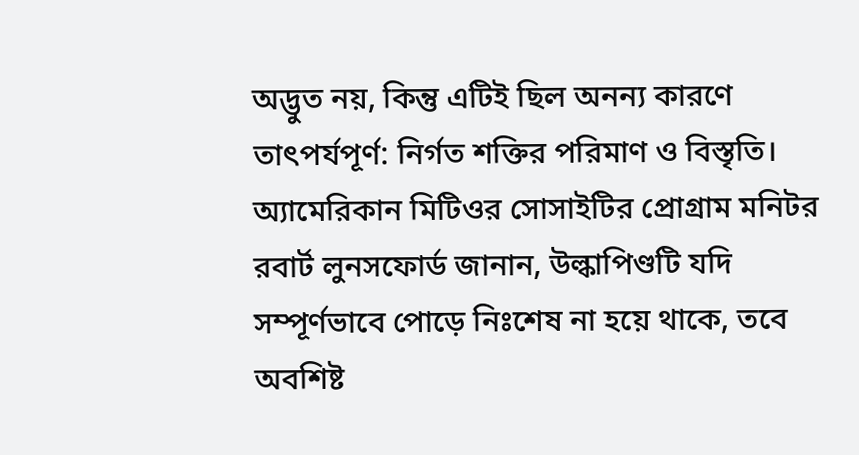অদ্ভুত নয়, কিন্তু এটিই ছিল অনন্য কারণে তাৎপর্যপূর্ণ: নির্গত শক্তির পরিমাণ ও বিস্তৃতি। অ্যামেরিকান মিটিওর সোসাইটির প্রোগ্রাম মনিটর রবার্ট লুনসফোর্ড জানান, উল্কাপিণ্ডটি যদি সম্পূর্ণভাবে পোড়ে নিঃশেষ না হয়ে থাকে, তবে অবশিষ্ট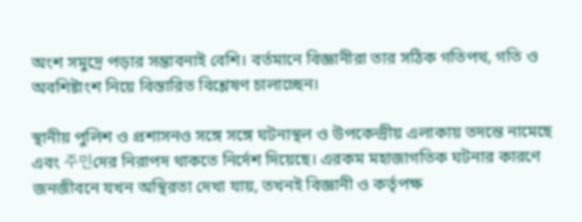অংশ সমুদ্রে পড়ার সম্ভাবনাই বেশি। বর্তমানে বিজ্ঞানীরা তার সঠিক গতিপথ, গতি ও অবশিষ্টাংশ নিয়ে বিস্তারিত বিশ্লেষণ চালাচ্ছেন।

স্থানীয় পুলিশ ও প্রশাসনও সঙ্গে সঙ্গে ঘটনাস্থল ও উপকেন্দ্রীয় এলাকায় তদন্তে নামেছে এবং 주민দের নিরাপদ থাকতে নির্দেশ দিয়েছে। এরকম মহাজাগতিক ঘটনার কারণে জনজীবনে যখন অস্থিরতা দেখা যায়, তখনই বিজ্ঞানী ও কর্তৃপক্ষ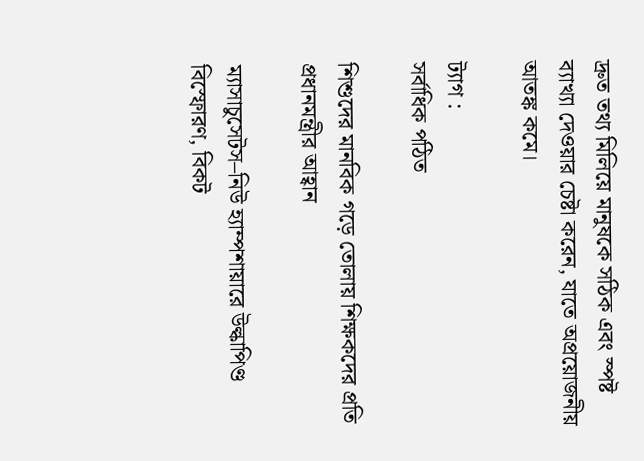দ্রুত তথ্য মিলিয়ে মানুষকে সঠিক এবং স্পষ্ট ব্যাখ্যা দেওয়ার চেষ্টা করেন, যাতে অপ্রয়োজনীয় আতঙ্ক কমে।

ট্যাগ :
সর্বাধিক পঠিত

শিশুদের মানবিক গড়ে তোলায় শিক্ষকদের প্রতি প্রধানমন্ত্রীর আহ্বান

ম্যাসাচুসেটস–নিউ হ্যাম্পশায়ারে উল্কাপিণ্ড বিস্ফোরণ, বিকট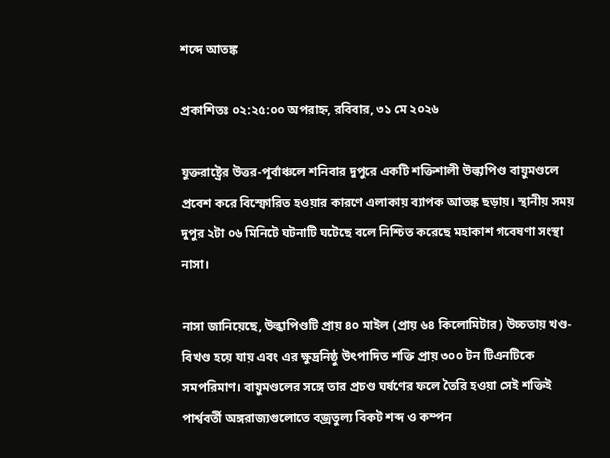শব্দে আতঙ্ক

প্রকাশিতঃ ০২:২৫:০০ অপরাহ্ন, রবিবার, ৩১ মে ২০২৬

যুক্তরাষ্ট্রের উত্তর-পূর্বাঞ্চলে শনিবার দুপুরে একটি শক্তিশালী উল্কাপিণ্ড বায়ুমণ্ডলে প্রবেশ করে বিস্ফোরিত হওয়ার কারণে এলাকায় ব্যাপক আতঙ্ক ছড়ায়। স্থানীয় সময় দুপুর ২টা ০৬ মিনিটে ঘটনাটি ঘটেছে বলে নিশ্চিত করেছে মহাকাশ গবেষণা সংস্থা নাসা।

নাসা জানিয়েছে, উল্কাপিণ্ডটি প্রায় ৪০ মাইল (প্রায় ৬৪ কিলোমিটার) উচ্চতায় খণ্ড-বিখণ্ড হয়ে যায় এবং এর ক্ষুদ্রনিষ্ঠু উৎপাদিত শক্তি প্রায় ৩০০ টন টিএনটিকে সমপরিমাণ। বায়ুমণ্ডলের সঙ্গে তার প্রচণ্ড ঘর্ষণের ফলে তৈরি হওয়া সেই শক্তিই পার্শ্ববর্তী অঙ্গরাজ্যগুলোতে বজ্রতুল্য বিকট শব্দ ও কম্পন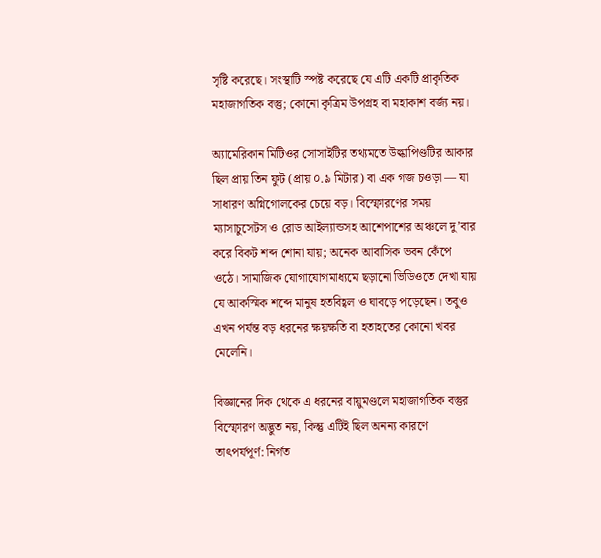সৃষ্টি করেছে। সংস্থাটি স্পষ্ট করেছে যে এটি একটি প্রাকৃতিক মহাজাগতিক বস্তু; কোনো কৃত্রিম উপগ্রহ বা মহাকাশ বর্জ্য নয়।

অ্যামেরিকান মিটিওর সোসাইটির তথ্যমতে উল্কাপিণ্ডটির আকার ছিল প্রায় তিন ফুট (প্রায় ০.৯ মিটার) বা এক গজ চওড়া — যা সাধারণ অগ্নিগোলকের চেয়ে বড়। বিস্ফোরণের সময় ম্যাসাচুসেটস ও রোড আইল্যান্ডসহ আশেপাশের অঞ্চলে দু’বার করে বিকট শব্দ শোনা যায়; অনেক আবাসিক ভবন কেঁপে ওঠে। সামাজিক যোগাযোগমাধ্যমে ছড়ানো ভিডিওতে দেখা যায় যে আকস্মিক শব্দে মানুষ হতবিহ্বল ও ঘাবড়ে পড়েছেন। তবুও এখন পর্যন্ত বড় ধরনের ক্ষয়ক্ষতি বা হতাহতের কোনো খবর মেলেনি।

বিজ্ঞানের দিক থেকে এ ধরনের বায়ুমণ্ডলে মহাজাগতিক বস্তুর বিস্ফোরণ অদ্ভুত নয়, কিন্তু এটিই ছিল অনন্য কারণে তাৎপর্যপূর্ণ: নির্গত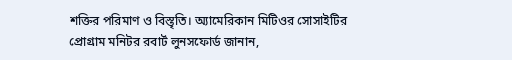শক্তির পরিমাণ ও বিস্তৃতি। অ্যামেরিকান মিটিওর সোসাইটির প্রোগ্রাম মনিটর রবার্ট লুনসফোর্ড জানান,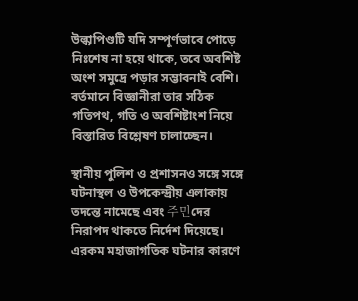উল্কাপিণ্ডটি যদি সম্পূর্ণভাবে পোড়ে নিঃশেষ না হয়ে থাকে, তবে অবশিষ্ট অংশ সমুদ্রে পড়ার সম্ভাবনাই বেশি। বর্তমানে বিজ্ঞানীরা তার সঠিক গতিপথ, গতি ও অবশিষ্টাংশ নিয়ে বিস্তারিত বিশ্লেষণ চালাচ্ছেন।

স্থানীয় পুলিশ ও প্রশাসনও সঙ্গে সঙ্গে ঘটনাস্থল ও উপকেন্দ্রীয় এলাকায় তদন্তে নামেছে এবং 주민দের নিরাপদ থাকতে নির্দেশ দিয়েছে। এরকম মহাজাগতিক ঘটনার কারণে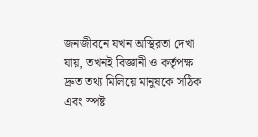জনজীবনে যখন অস্থিরতা দেখা যায়, তখনই বিজ্ঞানী ও কর্তৃপক্ষ দ্রুত তথ্য মিলিয়ে মানুষকে সঠিক এবং স্পষ্ট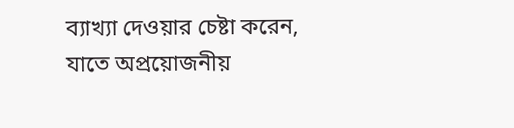ব্যাখ্যা দেওয়ার চেষ্টা করেন, যাতে অপ্রয়োজনীয়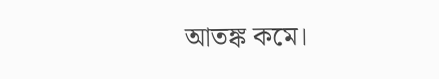আতঙ্ক কমে।